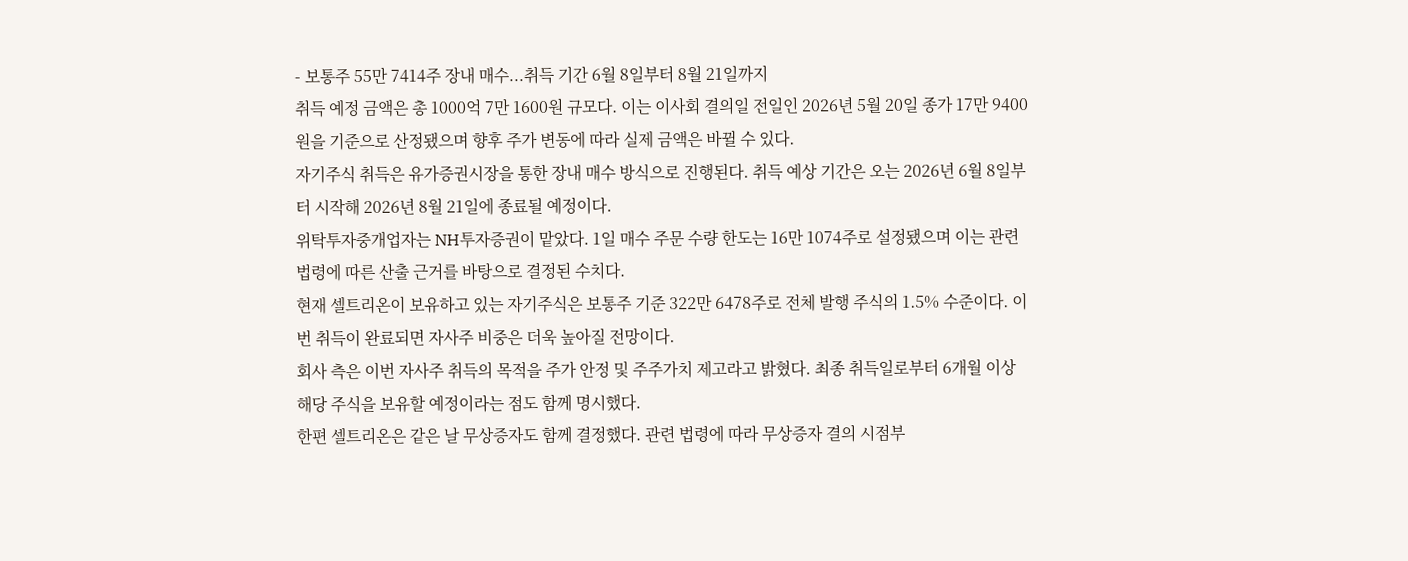- 보통주 55만 7414주 장내 매수...취득 기간 6월 8일부터 8월 21일까지
취득 예정 금액은 총 1000억 7만 1600원 규모다. 이는 이사회 결의일 전일인 2026년 5월 20일 종가 17만 9400원을 기준으로 산정됐으며 향후 주가 변동에 따라 실제 금액은 바뀔 수 있다.
자기주식 취득은 유가증권시장을 통한 장내 매수 방식으로 진행된다. 취득 예상 기간은 오는 2026년 6월 8일부터 시작해 2026년 8월 21일에 종료될 예정이다.
위탁투자중개업자는 NH투자증권이 맡았다. 1일 매수 주문 수량 한도는 16만 1074주로 설정됐으며 이는 관련 법령에 따른 산출 근거를 바탕으로 결정된 수치다.
현재 셀트리온이 보유하고 있는 자기주식은 보통주 기준 322만 6478주로 전체 발행 주식의 1.5% 수준이다. 이번 취득이 완료되면 자사주 비중은 더욱 높아질 전망이다.
회사 측은 이번 자사주 취득의 목적을 주가 안정 및 주주가치 제고라고 밝혔다. 최종 취득일로부터 6개월 이상 해당 주식을 보유할 예정이라는 점도 함께 명시했다.
한편 셀트리온은 같은 날 무상증자도 함께 결정했다. 관련 법령에 따라 무상증자 결의 시점부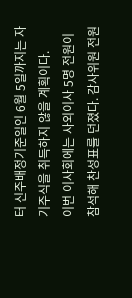터 신주배정기준일인 6월 5일까지는 자기주식을 취득하지 않을 계획이다.
이번 이사회에는 사외이사 5명 전원이 참석해 찬성표를 던졌다. 감사위원 전원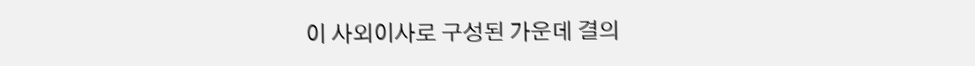이 사외이사로 구성된 가운데 결의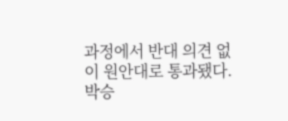과정에서 반대 의견 없이 원안대로 통과됐다.
박승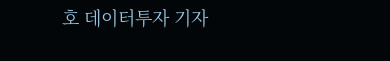호 데이터투자 기자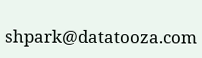shpark@datatooza.com